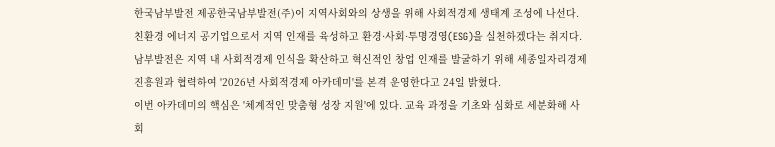한국남부발전 제공한국남부발전(주)이 지역사회와의 상생을 위해 사회적경제 생태계 조성에 나선다. 친환경 에너지 공기업으로서 지역 인재를 육성하고 환경·사회·투명경영(ESG)을 실천하겠다는 취지다. 남부발전은 지역 내 사회적경제 인식을 확산하고 혁신적인 창업 인재를 발굴하기 위해 세종일자리경제진흥원과 협력하여 '2026년 사회적경제 아카데미'를 본격 운영한다고 24일 밝혔다.
이번 아카데미의 핵심은 '체계적인 맞춤형 성장 지원'에 있다. 교육 과정을 기초와 심화로 세분화해 사회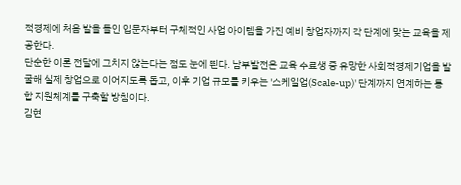적경제에 처음 발을 들인 입문자부터 구체적인 사업 아이템을 가진 예비 창업자까지 각 단계에 맞는 교육을 제공한다.
단순한 이론 전달에 그치지 않는다는 점도 눈에 띈다. 남부발전은 교육 수료생 중 유망한 사회적경제기업을 발굴해 실제 창업으로 이어지도록 돕고, 이후 기업 규모를 키우는 '스케일업(Scale-up)' 단계까지 연계하는 통합 지원체계를 구축할 방침이다.
김현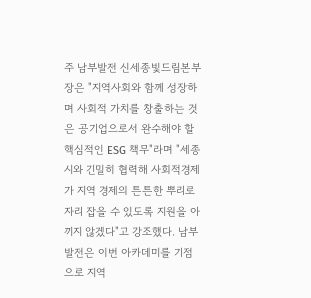주 남부발전 신세종빛드림본부장은 "지역사회와 함께 성장하며 사회적 가치를 창출하는 것은 공기업으로서 완수해야 할 핵심적인 ESG 책무"라며 "세종시와 긴밀히 협력해 사회적경제가 지역 경제의 튼튼한 뿌리로 자리 잡을 수 있도록 지원을 아끼지 않겠다"고 강조했다. 남부발전은 이번 아카데미를 기점으로 지역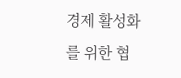경제 활성화를 위한 협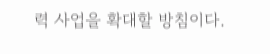력 사업을 확대할 방침이다.